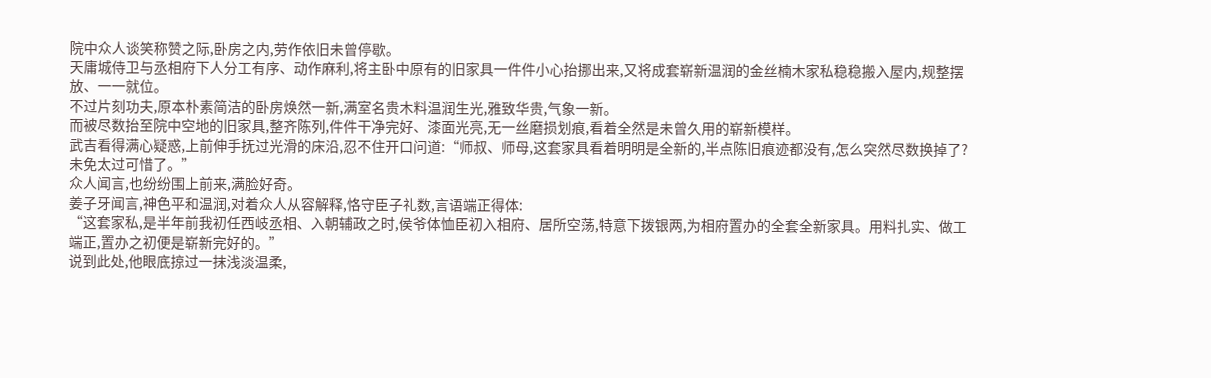院中众人谈笑称赞之际,卧房之内,劳作依旧未曾停歇。
天庸城侍卫与丞相府下人分工有序、动作麻利,将主卧中原有的旧家具一件件小心抬挪出来,又将成套崭新温润的金丝楠木家私稳稳搬入屋内,规整摆放、一一就位。
不过片刻功夫,原本朴素简洁的卧房焕然一新,满室名贵木料温润生光,雅致华贵,气象一新。
而被尽数抬至院中空地的旧家具,整齐陈列,件件干净完好、漆面光亮,无一丝磨损划痕,看着全然是未曾久用的崭新模样。
武吉看得满心疑惑,上前伸手抚过光滑的床沿,忍不住开口问道:“师叔、师母,这套家具看着明明是全新的,半点陈旧痕迹都没有,怎么突然尽数换掉了?未免太过可惜了。”
众人闻言,也纷纷围上前来,满脸好奇。
姜子牙闻言,神色平和温润,对着众人从容解释,恪守臣子礼数,言语端正得体:
“这套家私,是半年前我初任西岐丞相、入朝辅政之时,侯爷体恤臣初入相府、居所空荡,特意下拨银两,为相府置办的全套全新家具。用料扎实、做工端正,置办之初便是崭新完好的。”
说到此处,他眼底掠过一抹浅淡温柔,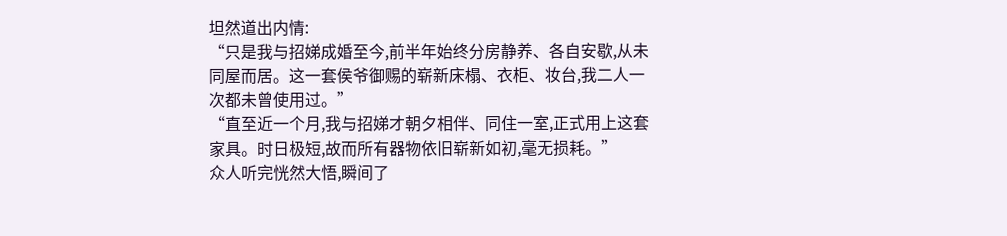坦然道出内情:
“只是我与招娣成婚至今,前半年始终分房静养、各自安歇,从未同屋而居。这一套侯爷御赐的崭新床榻、衣柜、妆台,我二人一次都未曾使用过。”
“直至近一个月,我与招娣才朝夕相伴、同住一室,正式用上这套家具。时日极短,故而所有器物依旧崭新如初,毫无损耗。”
众人听完恍然大悟,瞬间了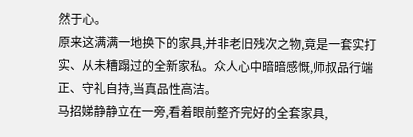然于心。
原来这满满一地换下的家具,并非老旧残次之物,竟是一套实打实、从未糟蹋过的全新家私。众人心中暗暗感慨,师叔品行端正、守礼自持,当真品性高洁。
马招娣静静立在一旁,看着眼前整齐完好的全套家具,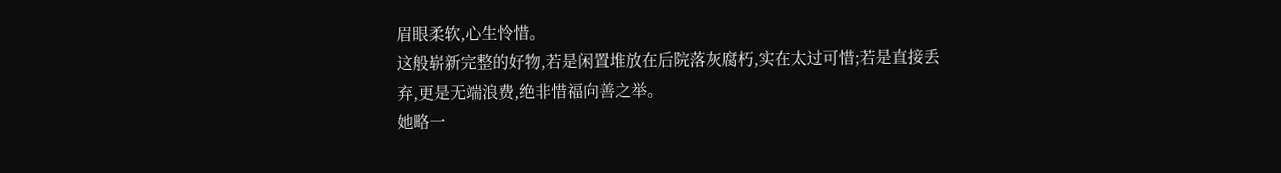眉眼柔软,心生怜惜。
这般崭新完整的好物,若是闲置堆放在后院落灰腐朽,实在太过可惜;若是直接丢弃,更是无端浪费,绝非惜福向善之举。
她略一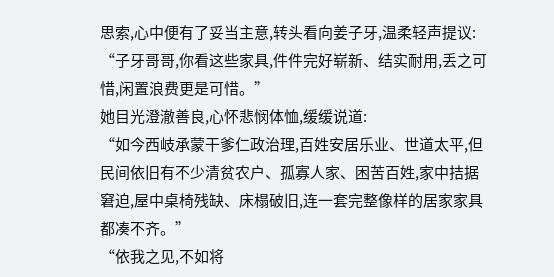思索,心中便有了妥当主意,转头看向姜子牙,温柔轻声提议:
“子牙哥哥,你看这些家具,件件完好崭新、结实耐用,丢之可惜,闲置浪费更是可惜。”
她目光澄澈善良,心怀悲悯体恤,缓缓说道:
“如今西岐承蒙干爹仁政治理,百姓安居乐业、世道太平,但民间依旧有不少清贫农户、孤寡人家、困苦百姓,家中拮据窘迫,屋中桌椅残缺、床榻破旧,连一套完整像样的居家家具都凑不齐。”
“依我之见,不如将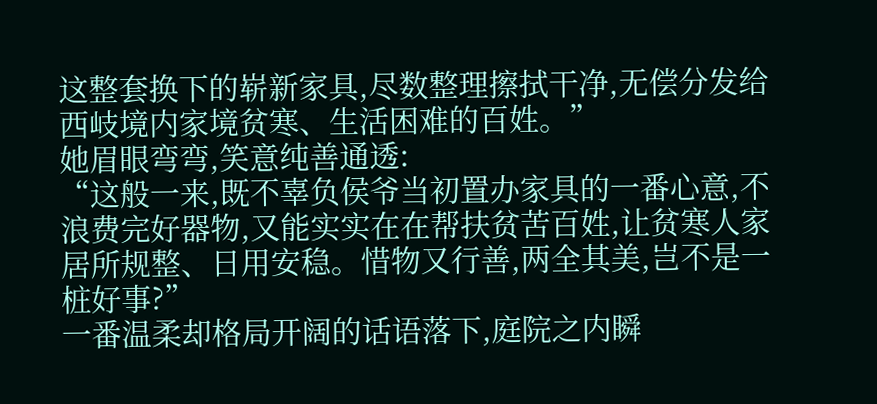这整套换下的崭新家具,尽数整理擦拭干净,无偿分发给西岐境内家境贫寒、生活困难的百姓。”
她眉眼弯弯,笑意纯善通透:
“这般一来,既不辜负侯爷当初置办家具的一番心意,不浪费完好器物,又能实实在在帮扶贫苦百姓,让贫寒人家居所规整、日用安稳。惜物又行善,两全其美,岂不是一桩好事?”
一番温柔却格局开阔的话语落下,庭院之内瞬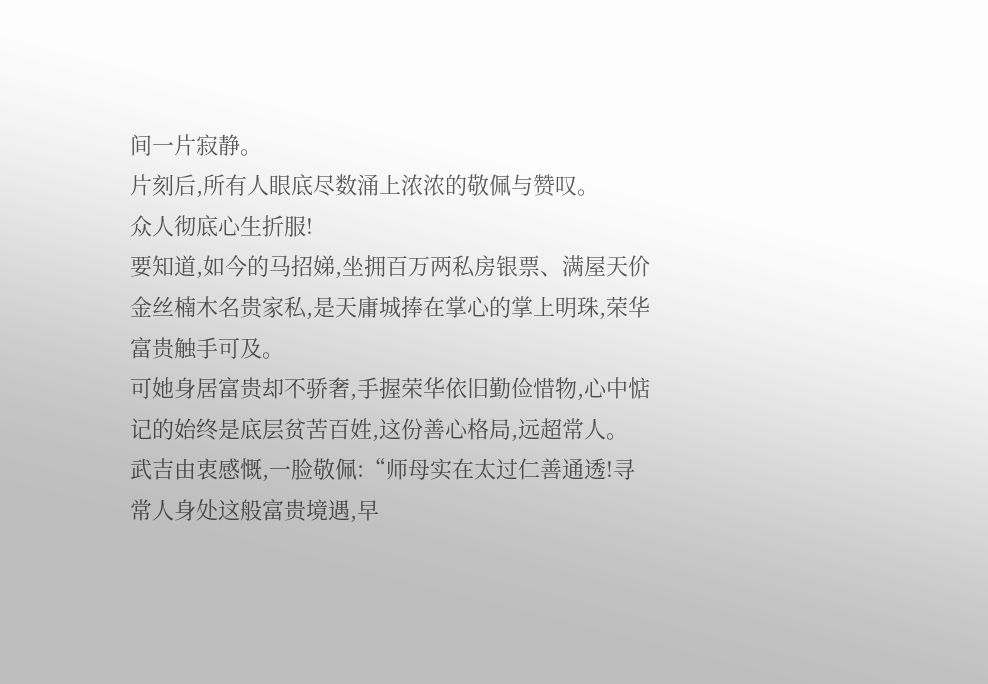间一片寂静。
片刻后,所有人眼底尽数涌上浓浓的敬佩与赞叹。
众人彻底心生折服!
要知道,如今的马招娣,坐拥百万两私房银票、满屋天价金丝楠木名贵家私,是天庸城捧在掌心的掌上明珠,荣华富贵触手可及。
可她身居富贵却不骄奢,手握荣华依旧勤俭惜物,心中惦记的始终是底层贫苦百姓,这份善心格局,远超常人。
武吉由衷感慨,一脸敬佩:“师母实在太过仁善通透!寻常人身处这般富贵境遇,早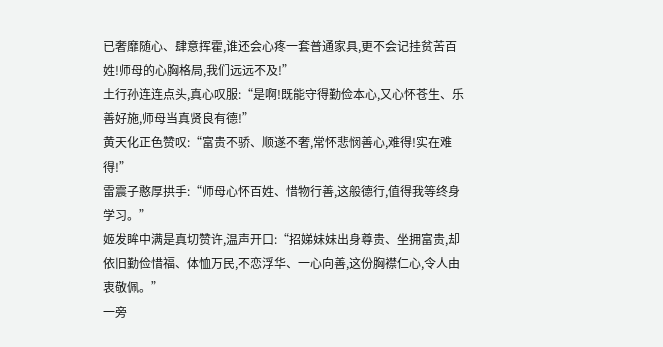已奢靡随心、肆意挥霍,谁还会心疼一套普通家具,更不会记挂贫苦百姓!师母的心胸格局,我们远远不及!”
土行孙连连点头,真心叹服:“是啊!既能守得勤俭本心,又心怀苍生、乐善好施,师母当真贤良有德!”
黄天化正色赞叹:“富贵不骄、顺遂不奢,常怀悲悯善心,难得!实在难得!”
雷震子憨厚拱手:“师母心怀百姓、惜物行善,这般德行,值得我等终身学习。”
姬发眸中满是真切赞许,温声开口:“招娣妹妹出身尊贵、坐拥富贵,却依旧勤俭惜福、体恤万民,不恋浮华、一心向善,这份胸襟仁心,令人由衷敬佩。”
一旁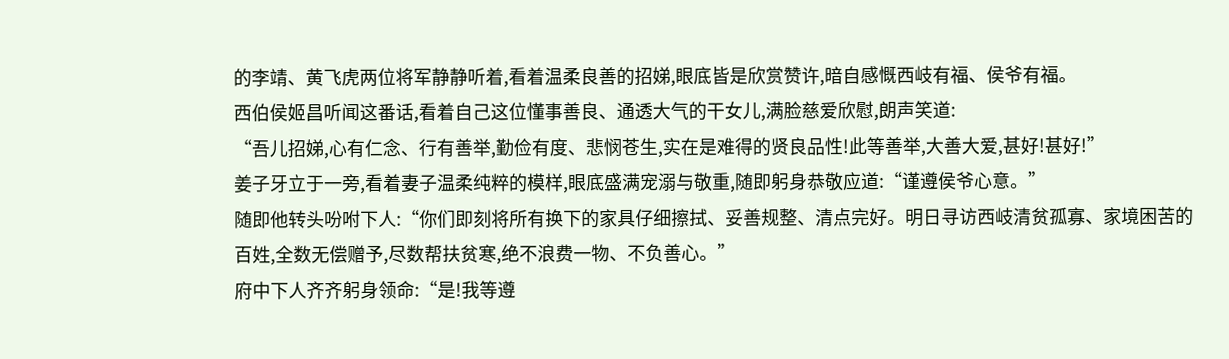的李靖、黄飞虎两位将军静静听着,看着温柔良善的招娣,眼底皆是欣赏赞许,暗自感慨西岐有福、侯爷有福。
西伯侯姬昌听闻这番话,看着自己这位懂事善良、通透大气的干女儿,满脸慈爱欣慰,朗声笑道:
“吾儿招娣,心有仁念、行有善举,勤俭有度、悲悯苍生,实在是难得的贤良品性!此等善举,大善大爱,甚好!甚好!”
姜子牙立于一旁,看着妻子温柔纯粹的模样,眼底盛满宠溺与敬重,随即躬身恭敬应道:“谨遵侯爷心意。”
随即他转头吩咐下人:“你们即刻将所有换下的家具仔细擦拭、妥善规整、清点完好。明日寻访西岐清贫孤寡、家境困苦的百姓,全数无偿赠予,尽数帮扶贫寒,绝不浪费一物、不负善心。”
府中下人齐齐躬身领命:“是!我等遵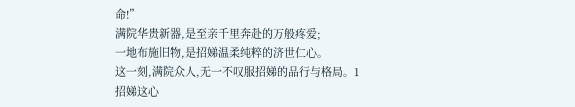命!”
满院华贵新器,是至亲千里奔赴的万般疼爱;
一地布施旧物,是招娣温柔纯粹的济世仁心。
这一刻,满院众人,无一不叹服招娣的品行与格局。1
招娣这心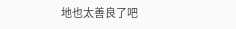地也太善良了吧